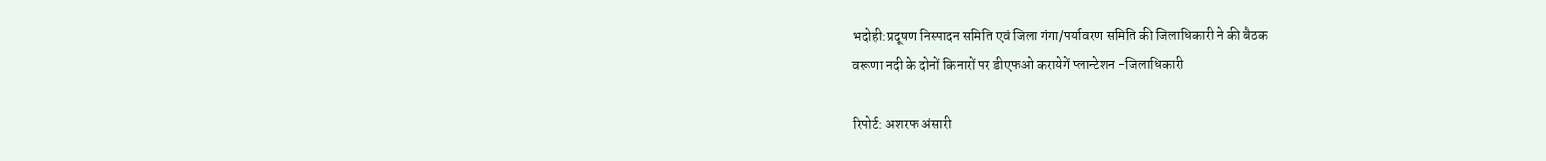भदोही:प्रदूषण निस्पादन समिति एवं जिला गंगा/पर्यावरण समिति की जिलाधिकारी ने की बैठक
वरूणा नदी के दोनों किनारों पर डीएफओ करायेगें प्लान्टेशन -जिलाधिकारी

रिपोर्ट: अशरफ अंसारी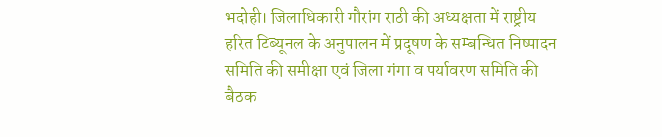भदोही। जिलाधिकारी गौरांग राठी की अध्यक्षता में राष्ट्रीय हरित टिब्यूनल के अनुपालन में प्रदूषण के सम्बन्धित निष्पादन समिति की समीक्षा एवं जिला गंगा व पर्यावरण समिति की बैठक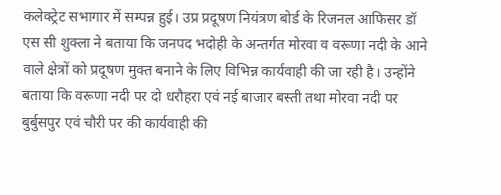कलेक्ट्रेट सभागार में सम्पन्न हुई। उप्र प्रदूषण नियंत्रण बोर्ड के रिजनल आफिसर डॉ एस सी शुक्ला ने बताया कि जनपद भदोही के अन्तर्गत मोरवा व वरूणा नदी के आने वाले क्षेत्रों को प्रदूषण मुक्त बनाने के लिए विभिन्न कार्यवाही की जा रही है। उन्होंने बताया कि वरूणा नदी पर दो धरौहरा एवं नई बाजार बस्ती तथा मोरवा नदी पर बुर्बुसपुर एवं चौरी पर की कार्यवाही की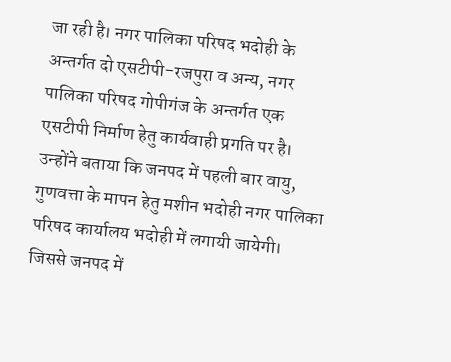जा रही है। नगर पालिका परिषद भदोही के अन्तर्गत दो एसटीपी-रजपुरा व अन्य, नगर पालिका परिषद गोपीगंज के अन्तर्गत एक एसटीपी निर्माण हेतु कार्यवाही प्रगति पर है। उन्होंने बताया कि जनपद में पहली बार वायु, गुणवत्ता के मापन हेतु मशीन भदोही नगर पालिका परिषद कार्यालय भदोही में लगायी जायेगी। जिससे जनपद में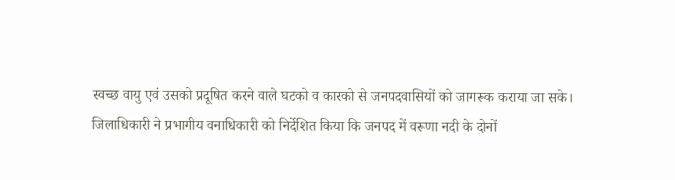स्वच्छ वायु एवं उसको प्रदूषित करने वाले घटको व कारको से जनपदवासियों को जागरूक कराया जा सके।
जिलाधिकारी ने प्रभागीय वनाधिकारी को निर्देशित किया कि जनपद में वरूणा नदी के दोनों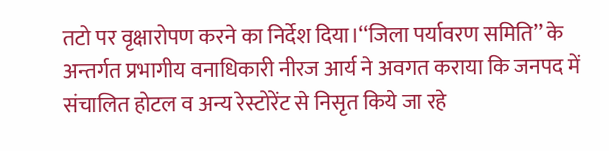तटो पर वृक्षारोपण करने का निर्देश दिया।‘‘जिला पर्यावरण समिति’’ के अन्तर्गत प्रभागीय वनाधिकारी नीरज आर्य ने अवगत कराया कि जनपद में संचालित होटल व अन्य रेस्टोरेंट से निसृत किये जा रहे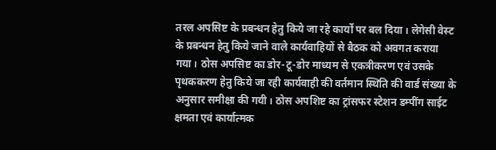तरल अपसिष्ट के प्रबन्धन हेतु किये जा रहे कार्यो पर बल दिया। लेगेसी वेस्ट के प्रबन्धन हेतु किये जाने वाले कार्यवाहियों से बैठक को अवगत कराया गया। ठोस अपसिष्ट का डोर-टू-डोर माध्यम से एकत्रीकरण एवं उसके पृथककरण हेतु किये जा रही कार्यवाही की वर्तमान स्थिति की वार्ड संख्या के अनुसार समीक्षा की गयी। ठोस अपशिष्ट का ट्रांसफर स्टेशन डम्पींग साईट क्षमता एवं कार्यात्मक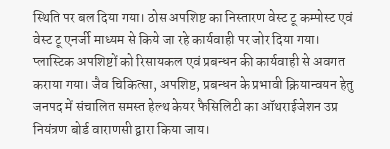स्थिति पर बल दिया गया। ठोस अपशिष्ट का निस्तारण वेस्ट टू कम्पोस्ट एवं वेस्ट टू एनर्जी माध्यम से किये जा रहे कार्यवाही पर जोर दिया गया। प्लास्टिक अपशिष्टों को रिसायकल एवं प्रबन्धन की कार्यवाही से अवगत कराया गया। जैव चिकित्सा, अपशिष्ट, प्रबन्धन के प्रभावी क्रियान्वयन हेतु जनपद में संचालित समस्त हेल्थ केयर फैसिलिटी का ऑथराईजेशन उप्र नियंत्रण बोर्ड वाराणसी द्वारा किया जाय।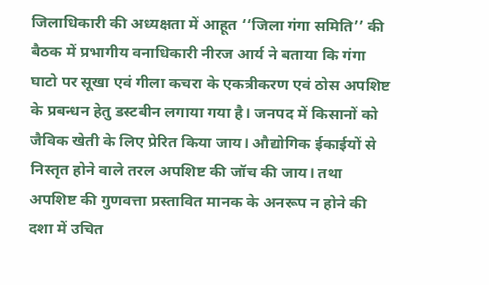जिलाधिकारी की अध्यक्षता में आहूत ‘‘जिला गंगा समिति’’ की बैठक में प्रभागीय वनाधिकारी नीरज आर्य ने बताया कि गंगा घाटो पर सूखा एवं गीला कचरा के एकत्रीकरण एवं ठोस अपशिष्ट के प्रबन्धन हेतु डस्टबीन लगाया गया है। जनपद में किसानों को जैविक खेती के लिए प्रेरित किया जाय। औद्योगिक ईकाईयों से निस्तृत होने वाले तरल अपशिष्ट की जॉच की जाय। तथा अपशिष्ट की गुणवत्ता प्रस्तावित मानक के अनरूप न होने की दशा में उचित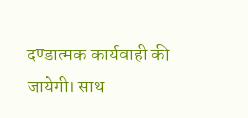दण्डात्मक कार्यवाही की जायेगी। साथ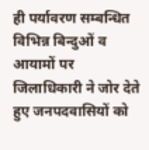ही पर्यावरण सम्बन्धित विभिन्न बिन्दुओं व आयामों पर जिलाधिकारी ने जोर देते हुए जनपदवासियों को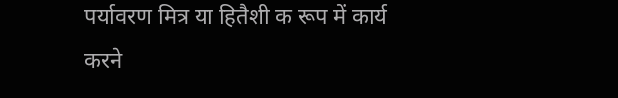पर्यावरण मित्र या हितैशी क रूप में कार्य करने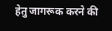हेतु जागरूक करने की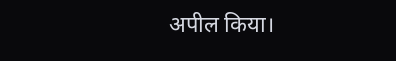अपील किया।